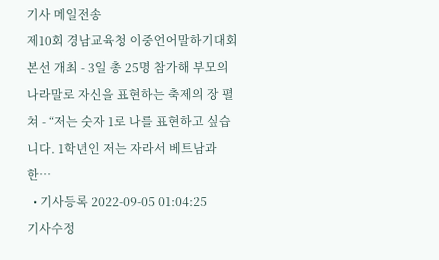기사 메일전송
제10회 경남교육청 이중언어말하기대회 본선 개최 - 3일 총 25명 참가해 부모의 나라말로 자신을 표현하는 축제의 장 펼쳐 - “저는 숫자 1로 나를 표현하고 싶습니다. 1학년인 저는 자라서 베트남과 한…
  • 기사등록 2022-09-05 01:04:25
기사수정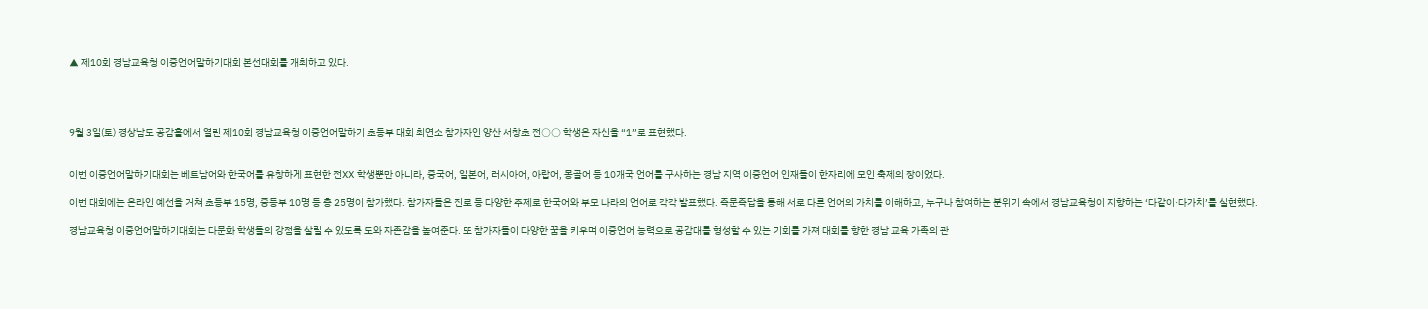▲ 제10회 경남교육청 이중언어말하기대회 본선대회를 개최하고 있다.




9월 3일(토) 경상남도 공감홀에서 열린 제10회 경남교육청 이중언어말하기 초등부 대회 최연소 참가자인 양산 서창초 전○○ 학생은 자신을 “1”로 표현했다.


이번 이중언어말하기대회는 베트남어와 한국어를 유창하게 표현한 전XX 학생뿐만 아니라, 중국어, 일본어, 러시아어, 아랍어, 몽골어 등 10개국 언어를 구사하는 경남 지역 이중언어 인재들이 한자리에 모인 축제의 장이었다.

이번 대회에는 온라인 예선을 거쳐 초등부 15명, 중등부 10명 등 총 25명이 참가했다. 참가자들은 진로 등 다양한 주제로 한국어와 부모 나라의 언어로 각각 발표했다. 즉문즉답을 통해 서로 다른 언어의 가치를 이해하고, 누구나 참여하는 분위기 속에서 경남교육청이 지향하는 ‘다같이·다가치’를 실현했다.

경남교육청 이중언어말하기대회는 다문화 학생들의 강점을 살릴 수 있도록 도와 자존감을 높여준다. 또 참가자들이 다양한 꿈을 키우며 이중언어 능력으로 공감대를 형성할 수 있는 기회를 가져 대회를 향한 경남 교육 가족의 관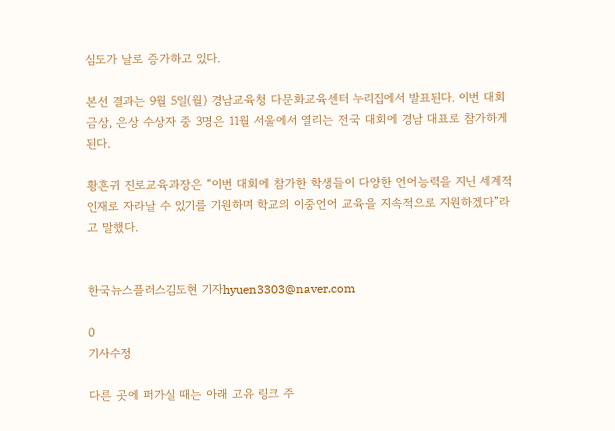심도가 날로 증가하고 있다.

본선 결과는 9월 5일(월) 경남교육청 다문화교육센터 누리집에서 발표된다. 이번 대회 금상, 은상 수상자 중 3명은 11월 서울에서 열리는 전국 대회에 경남 대표로 참가하게 된다.

황흔귀 진로교육과장은 “이번 대회에 참가한 학생들이 다양한 언어능력을 지닌 세계적 인재로 자라날 수 있기를 기원하며 학교의 이중언어 교육을 지속적으로 지원하겠다”라고 말했다.


한국뉴스플러스김도현 기자hyuen3303@naver.com

0
기사수정

다른 곳에 퍼가실 때는 아래 고유 링크 주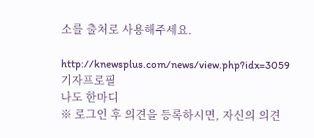소를 출처로 사용해주세요.

http://knewsplus.com/news/view.php?idx=3059
기자프로필
나도 한마디
※ 로그인 후 의견을 등록하시면, 자신의 의견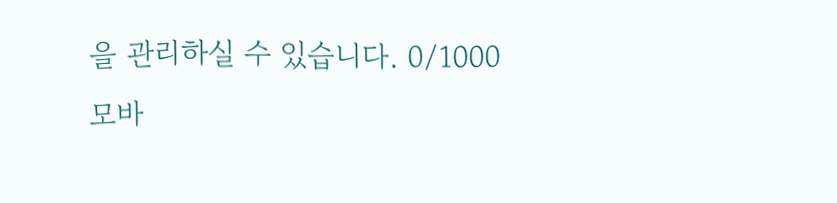을 관리하실 수 있습니다. 0/1000
모바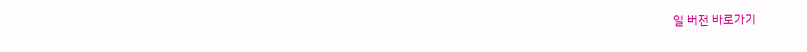일 버전 바로가기